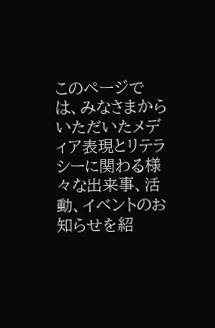このページでは、みなさまからいただいたメディア表現とリテラシーに関わる様々な出来事、活動、イベントのお知らせを紹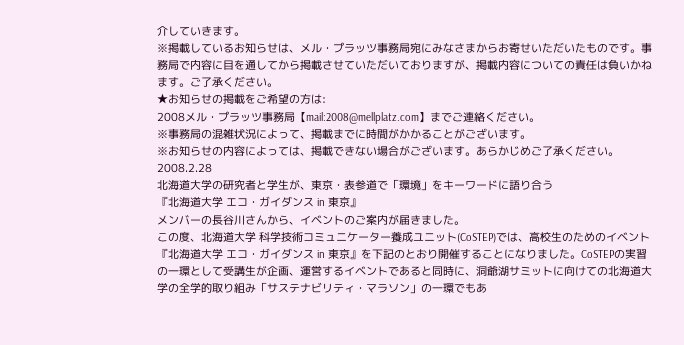介していきます。
※掲載しているお知らせは、メル・プラッツ事務局宛にみなさまからお寄せいただいたものです。事務局で内容に目を通してから掲載させていただいておりますが、掲載内容についての責任は負いかねます。ご了承ください。
★お知らせの掲載をご希望の方は:
2008メル・プラッツ事務局【mail:2008@mellplatz.com】までご連絡ください。
※事務局の混雑状況によって、掲載までに時間がかかることがございます。
※お知らせの内容によっては、掲載できない場合がございます。あらかじめご了承ください。
2008.2.28
北海道大学の研究者と学生が、東京・表参道で「環境」をキーワードに語り合う
『北海道大学 エコ・ガイダンス in 東京』
メンバーの長谷川さんから、イベントのご案内が届きました。
この度、北海道大学 科学技術コミュニケーター養成ユニット(CoSTEP)では、高校生のためのイベント『北海道大学 エコ・ガイダンス in 東京』を下記のとおり開催することになりました。CoSTEPの実習の一環として受講生が企画、運営するイベントであると同時に、洞爺湖サミットに向けての北海道大学の全学的取り組み「サステナビリティ・マラソン」の一環でもあ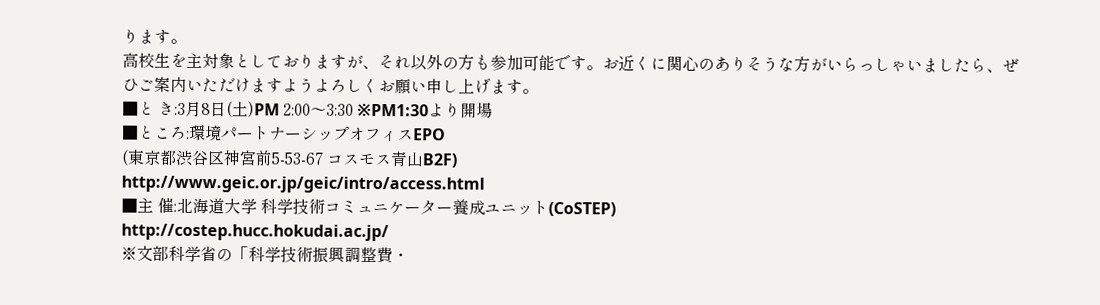ります。
高校生を主対象としておりますが、それ以外の方も参加可能です。お近くに関心のありそうな方がいらっしゃいましたら、ぜひご案内いただけますようよろしくお願い申し上げます。
■と き:3月8日(土)PM 2:00〜3:30 ※PM1:30より開場
■ところ:環境パートナーシップオフィスEPO
(東京都渋谷区神宮前5-53-67 コスモス青山B2F)
http://www.geic.or.jp/geic/intro/access.html
■主 催:北海道大学 科学技術コミュニケーター養成ユニット(CoSTEP)
http://costep.hucc.hokudai.ac.jp/
※文部科学省の「科学技術振興調整費・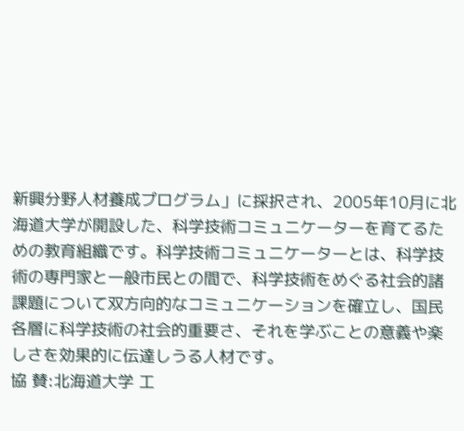新興分野人材養成プログラム」に採択され、2005年10月に北海道大学が開設した、科学技術コミュニケーターを育てるための教育組織です。科学技術コミュニケーターとは、科学技術の専門家と一般市民との間で、科学技術をめぐる社会的諸課題について双方向的なコミュニケーションを確立し、国民各層に科学技術の社会的重要さ、それを学ぶことの意義や楽しさを効果的に伝達しうる人材です。
協 賛:北海道大学 工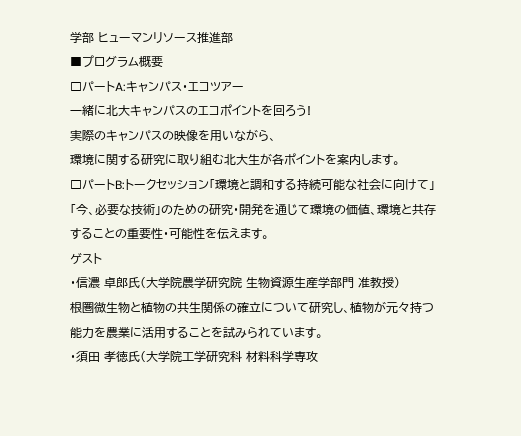学部 ヒューマンリソース推進部
■プログラム概要
□パートA:キャンパス・エコツアー
一緒に北大キャンパスのエコポイントを回ろう!
実際のキャンパスの映像を用いながら、
環境に関する研究に取り組む北大生が各ポイントを案内します。
□パートB:トークセッション「環境と調和する持続可能な社会に向けて」
「今、必要な技術」のための研究・開発を通じて環境の価値、環境と共存することの重要性・可能性を伝えます。
ゲスト
・信濃 卓郎氏(大学院農学研究院 生物資源生産学部門 准教授)
根圏微生物と植物の共生関係の確立について研究し、植物が元々持つ能力を農業に活用することを試みられています。
・須田 孝徳氏(大学院工学研究科 材料科学専攻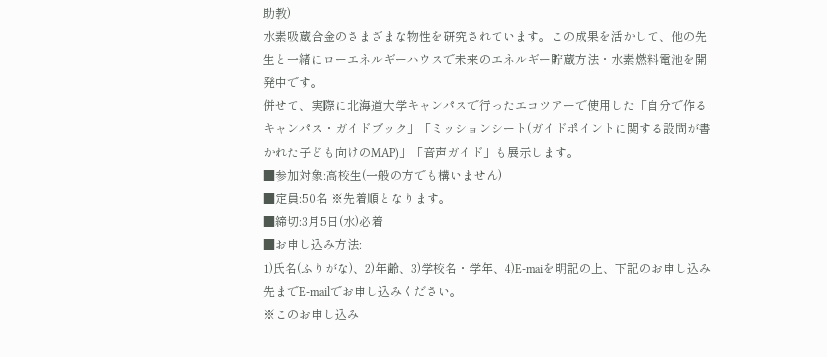助教)
水素吸蔵合金のさまざまな物性を研究されています。この成果を活かして、他の先生と一緒にローエネルギーハウスで未来のエネルギー貯蔵方法・水素燃料電池を開発中です。
併せて、実際に北海道大学キャンパスで行ったエコツアーで使用した「自分で作るキャンパス・ガイドブック」「ミッションシート(ガイドポイントに関する設問が書かれた子ども向けのMAP)」「音声ガイド」も展示します。
■参加対象:高校生(一般の方でも構いません)
■定員:50名 ※先着順となります。
■締切:3月5日(水)必着
■お申し込み方法:
1)氏名(ふりがな)、2)年齢、3)学校名・学年、4)E-maiを明記の上、下記のお申し込み先までE-mailでお申し込みください。
※このお申し込み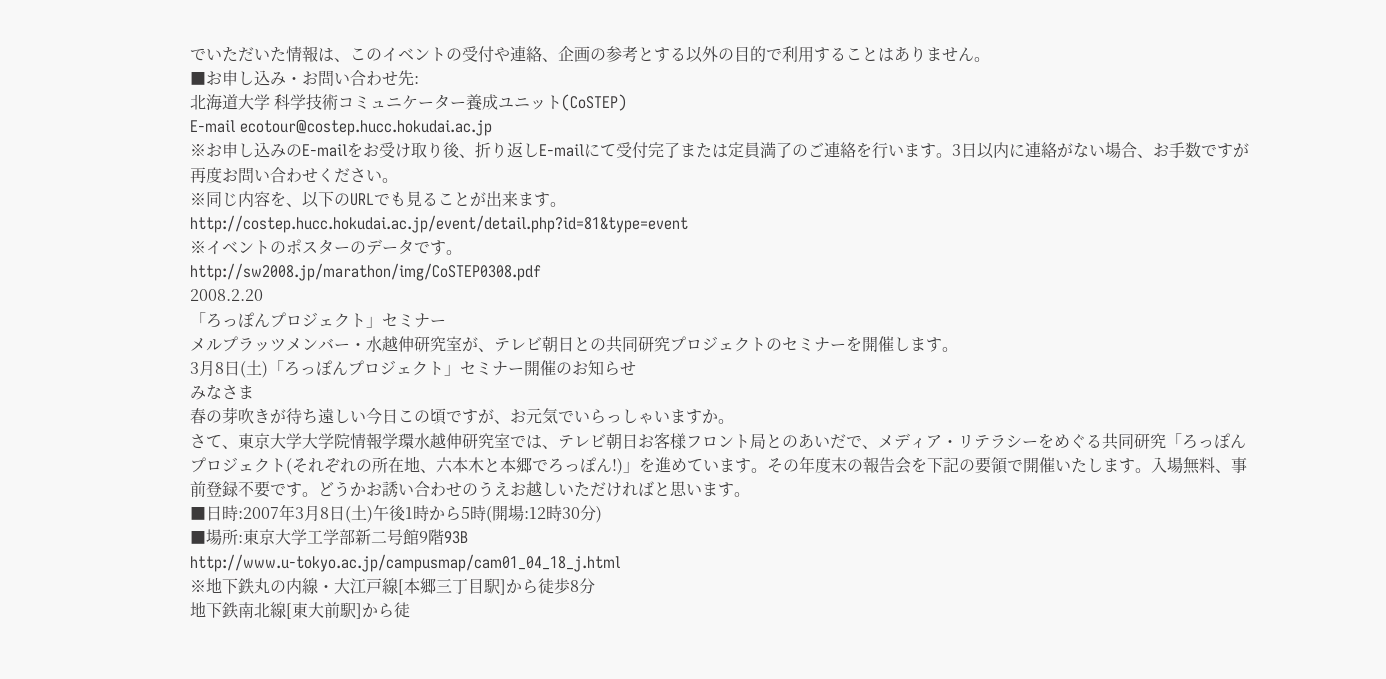でいただいた情報は、このイベントの受付や連絡、企画の参考とする以外の目的で利用することはありません。
■お申し込み・お問い合わせ先:
北海道大学 科学技術コミュニケーター養成ユニット(CoSTEP)
E-mail ecotour@costep.hucc.hokudai.ac.jp
※お申し込みのE-mailをお受け取り後、折り返しE-mailにて受付完了または定員満了のご連絡を行います。3日以内に連絡がない場合、お手数ですが再度お問い合わせください。
※同じ内容を、以下のURLでも見ることが出来ます。
http://costep.hucc.hokudai.ac.jp/event/detail.php?id=81&type=event
※イベントのポスターのデータです。
http://sw2008.jp/marathon/img/CoSTEP0308.pdf
2008.2.20
「ろっぽんプロジェクト」セミナー
メルプラッツメンバー・水越伸研究室が、テレビ朝日との共同研究プロジェクトのセミナーを開催します。
3月8日(土)「ろっぽんプロジェクト」セミナー開催のお知らせ
みなさま
春の芽吹きが待ち遠しい今日この頃ですが、お元気でいらっしゃいますか。
さて、東京大学大学院情報学環水越伸研究室では、テレビ朝日お客様フロント局とのあいだで、メディア・リテラシーをめぐる共同研究「ろっぽんプロジェクト(それぞれの所在地、六本木と本郷でろっぽん!)」を進めています。その年度末の報告会を下記の要領で開催いたします。入場無料、事前登録不要です。どうかお誘い合わせのうえお越しいただければと思います。
■日時:2007年3月8日(土)午後1時から5時(開場:12時30分)
■場所:東京大学工学部新二号館9階93B
http://www.u-tokyo.ac.jp/campusmap/cam01_04_18_j.html
※地下鉄丸の内線・大江戸線[本郷三丁目駅]から徒歩8分
地下鉄南北線[東大前駅]から徒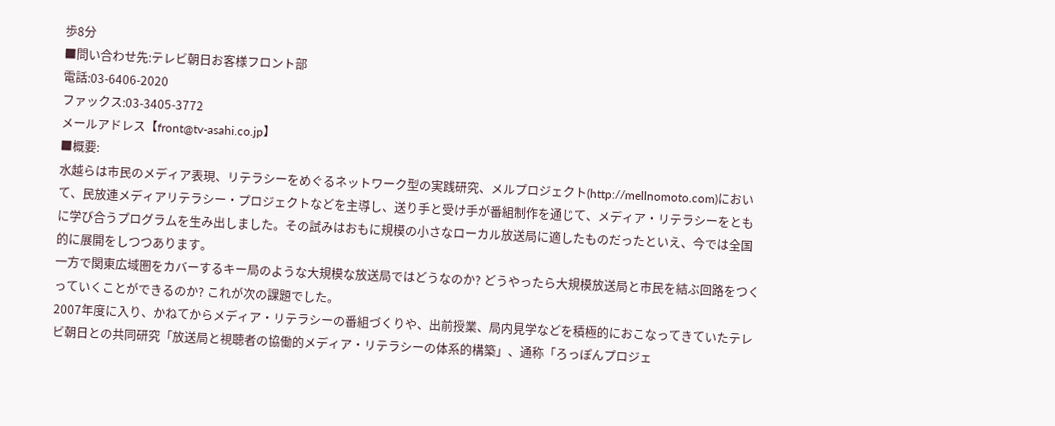歩8分
■問い合わせ先:テレビ朝日お客様フロント部
電話:03-6406-2020
ファックス:03-3405-3772
メールアドレス【front@tv-asahi.co.jp】
■概要:
水越らは市民のメディア表現、リテラシーをめぐるネットワーク型の実践研究、メルプロジェクト(http://mellnomoto.com)において、民放連メディアリテラシー・プロジェクトなどを主導し、送り手と受け手が番組制作を通じて、メディア・リテラシーをともに学び合うプログラムを生み出しました。その試みはおもに規模の小さなローカル放送局に適したものだったといえ、今では全国的に展開をしつつあります。
一方で関東広域圏をカバーするキー局のような大規模な放送局ではどうなのか? どうやったら大規模放送局と市民を結ぶ回路をつくっていくことができるのか? これが次の課題でした。
2007年度に入り、かねてからメディア・リテラシーの番組づくりや、出前授業、局内見学などを積極的におこなってきていたテレビ朝日との共同研究「放送局と視聴者の協働的メディア・リテラシーの体系的構築」、通称「ろっぽんプロジェ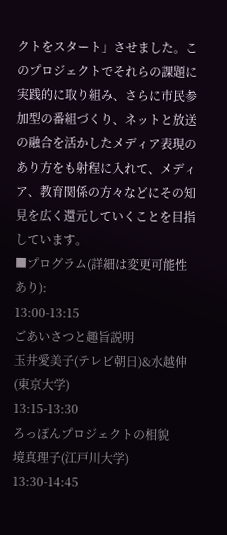クトをスタート」させました。このプロジェクトでそれらの課題に実践的に取り組み、さらに市民参加型の番組づくり、ネットと放送の融合を活かしたメディア表現のあり方をも射程に入れて、メディア、教育関係の方々などにその知見を広く還元していくことを目指しています。
■プログラム(詳細は変更可能性あり):
13:00-13:15
ごあいさつと趣旨説明
玉井愛美子(テレビ朝日)&水越伸(東京大学)
13:15-13:30
ろっぽんプロジェクトの相貌
境真理子(江戸川大学)
13:30-14:45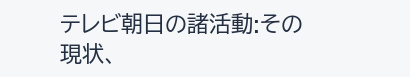テレビ朝日の諸活動:その現状、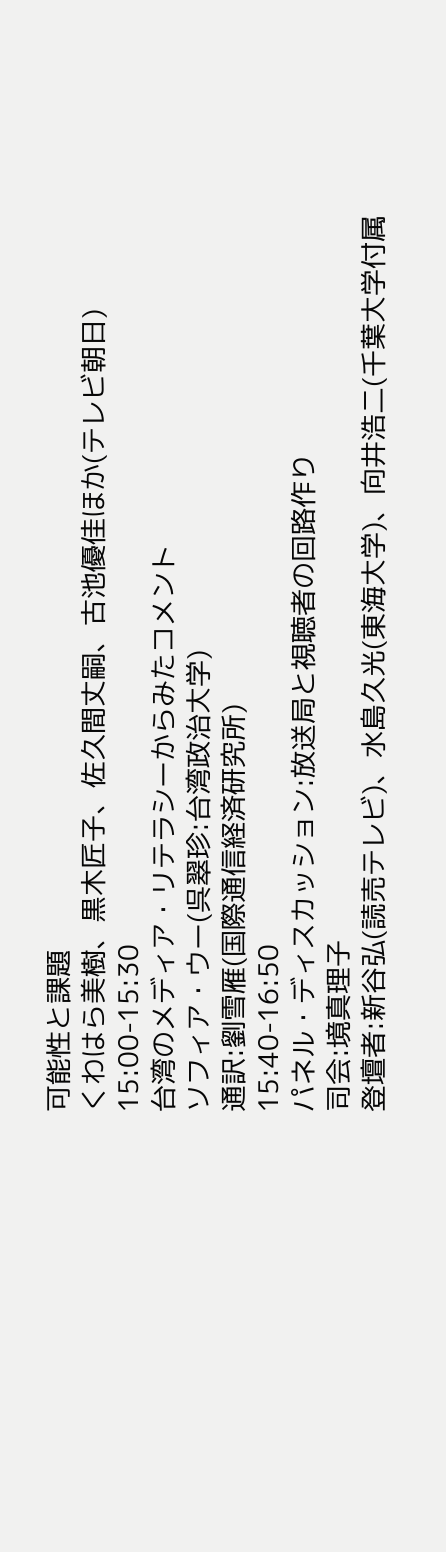可能性と課題
くわはら美樹、黒木匠子、佐久間丈嗣、古池優佳ほか(テレビ朝日)
15:00-15:30
台湾のメディア・リテラシーからみたコメント
ソフィア・ウー(呉翠珍:台湾政治大学)
通訳:劉雪雁(国際通信経済研究所)
15:40-16:50
パネル・ディスカッション:放送局と視聴者の回路作り
司会:境真理子
登壇者:新谷弘(読売テレビ)、水島久光(東海大学)、向井浩二(千葉大学付属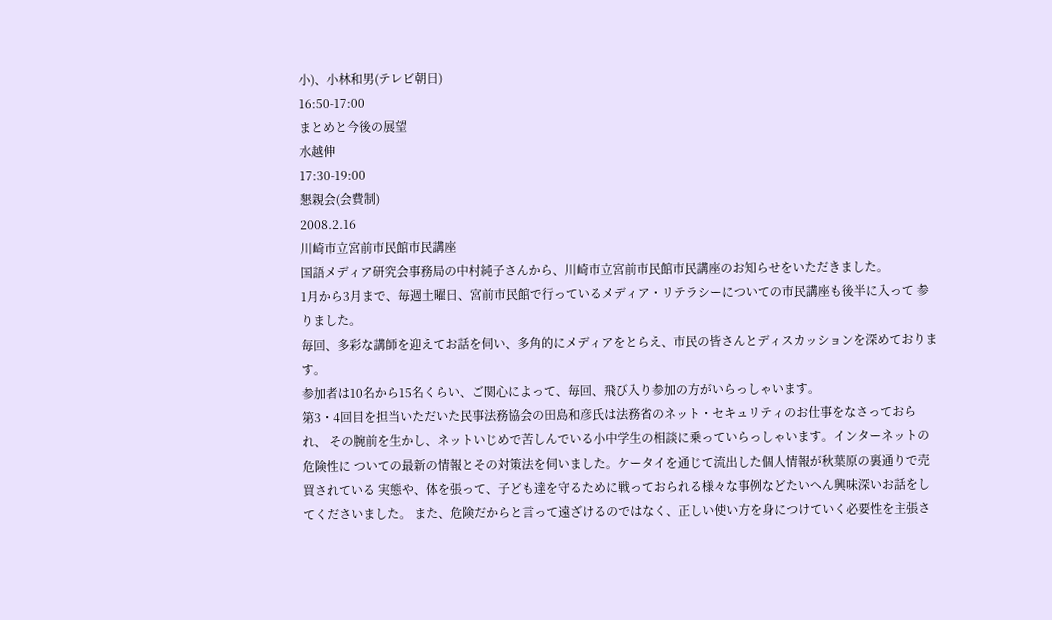小)、小林和男(テレビ朝日)
16:50-17:00
まとめと今後の展望
水越伸
17:30-19:00
懇親会(会費制)
2008.2.16
川崎市立宮前市民館市民講座
国語メディア研究会事務局の中村純子さんから、川崎市立宮前市民館市民講座のお知らせをいただきました。
1月から3月まで、毎週土曜日、宮前市民館で行っているメディア・リテラシーについての市民講座も後半に入って 参りました。
毎回、多彩な講師を迎えてお話を伺い、多角的にメディアをとらえ、市民の皆さんとディスカッションを深めております。
参加者は10名から15名くらい、ご関心によって、毎回、飛び入り参加の方がいらっしゃいます。
第3・4回目を担当いただいた民事法務協会の田島和彦氏は法務省のネット・セキュリティのお仕事をなさっておられ、 その腕前を生かし、ネットいじめで苦しんでいる小中学生の相談に乗っていらっしゃいます。インターネットの危険性に ついての最新の情報とその対策法を伺いました。ケータイを通じて流出した個人情報が秋葉原の裏通りで売買されている 実態や、体を張って、子ども達を守るために戦っておられる様々な事例などたいへん興味深いお話をしてくださいました。 また、危険だからと言って遠ざけるのではなく、正しい使い方を身につけていく必要性を主張さ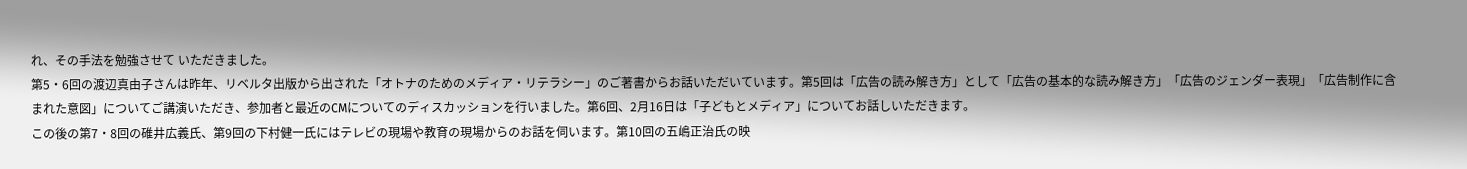れ、その手法を勉強させて いただきました。
第5・6回の渡辺真由子さんは昨年、リベルタ出版から出された「オトナのためのメディア・リテラシー」のご著書からお話いただいています。第5回は「広告の読み解き方」として「広告の基本的な読み解き方」「広告のジェンダー表現」「広告制作に含まれた意図」についてご講演いただき、参加者と最近のCMについてのディスカッションを行いました。第6回、2月16日は「子どもとメディア」についてお話しいただきます。
この後の第7・8回の碓井広義氏、第9回の下村健一氏にはテレビの現場や教育の現場からのお話を伺います。第10回の五嶋正治氏の映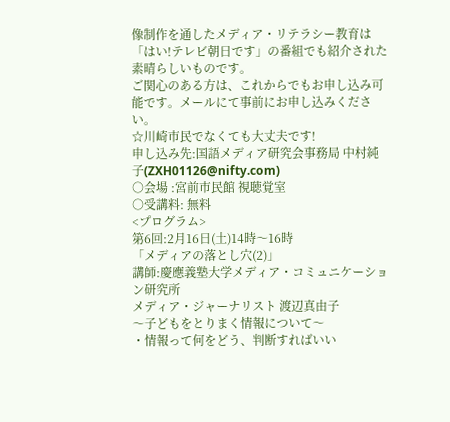像制作を通したメディア・リテラシー教育は「はい!テレビ朝日です」の番組でも紹介された素晴らしいものです。
ご関心のある方は、これからでもお申し込み可能です。メールにて事前にお申し込みください。
☆川崎市民でなくても大丈夫です!
申し込み先:国語メディア研究会事務局 中村純子(ZXH01126@nifty.com)
○会場 :宮前市民館 視聴覚室
○受講料: 無料
<プログラム>
第6回:2月16日(土)14時〜16時
「メディアの落とし穴(2)」
講師:慶應義塾大学メディア・コミュニケーション研究所
メディア・ジャーナリスト 渡辺真由子
〜子どもをとりまく情報について〜
・情報って何をどう、判断すればいい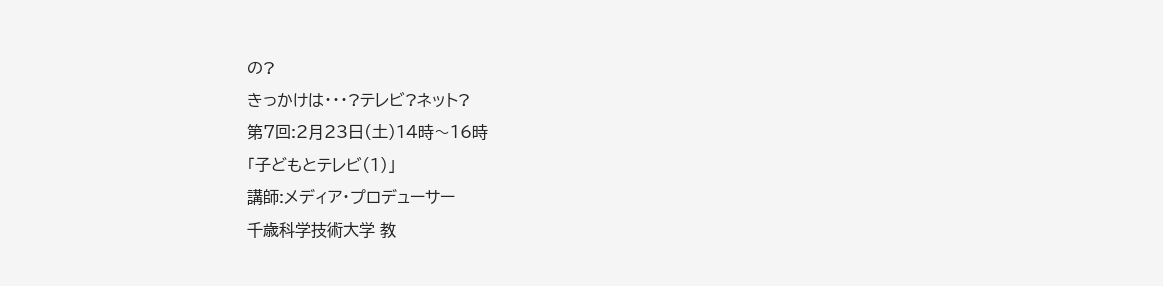の?
きっかけは・・・?テレビ?ネット?
第7回:2月23日(土)14時〜16時
「子どもとテレビ(1)」
講師:メディア・プロデューサー
千歳科学技術大学 教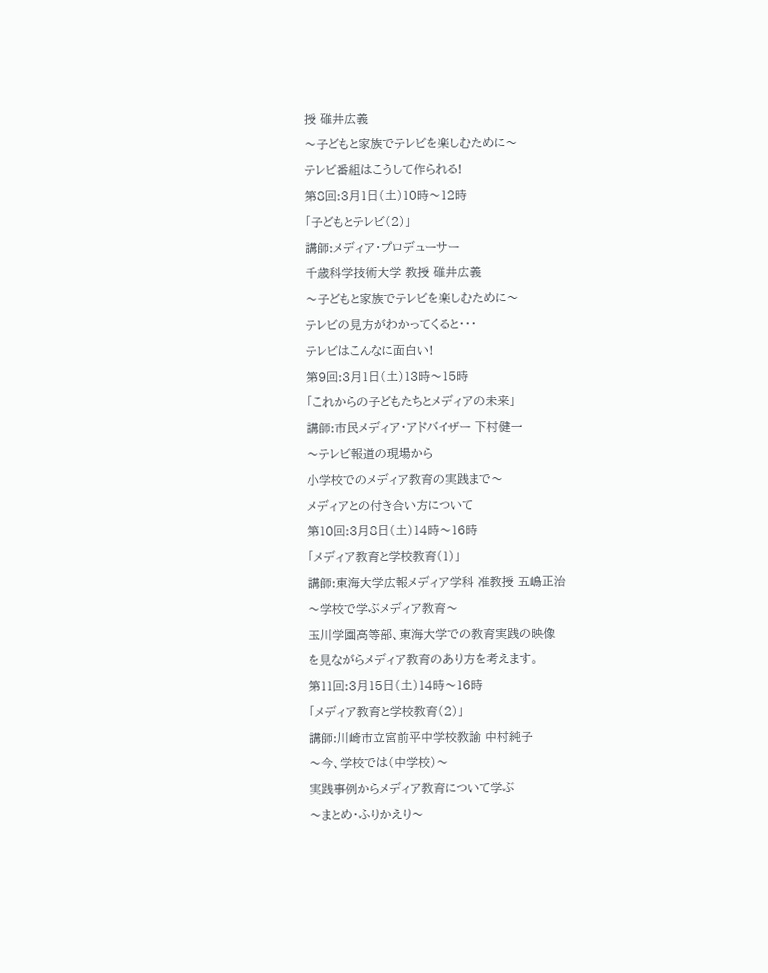授 碓井広義
〜子どもと家族でテレビを楽しむために〜
テレビ番組はこうして作られる!
第8回:3月1日(土)10時〜12時
「子どもとテレビ(2)」
講師:メディア・プロデューサー
千歳科学技術大学 教授 碓井広義
〜子どもと家族でテレビを楽しむために〜
テレビの見方がわかってくると・・・
テレビはこんなに面白い!
第9回:3月1日(土)13時〜15時
「これからの子どもたちとメディアの未来」
講師:市民メディア・アドバイザー 下村健一
〜テレビ報道の現場から
小学校でのメディア教育の実践まで〜
メディアとの付き合い方について
第10回:3月8日(土)14時〜16時
「メディア教育と学校教育(1)」
講師:東海大学広報メディア学科 准教授 五嶋正治
〜学校で学ぶメディア教育〜
玉川学園高等部、東海大学での教育実践の映像
を見ながらメディア教育のあり方を考えます。
第11回:3月15日(土)14時〜16時
「メディア教育と学校教育(2)」
講師:川崎市立宮前平中学校教諭 中村純子
〜今、学校では(中学校)〜
実践事例からメディア教育について学ぶ
〜まとめ・ふりかえり〜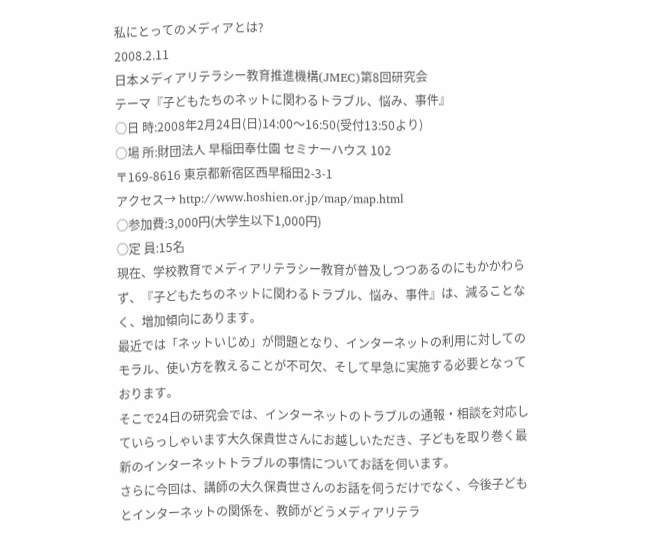私にとってのメディアとは?
2008.2.11
日本メディアリテラシー教育推進機構(JMEC)第8回研究会
テーマ『子どもたちのネットに関わるトラブル、悩み、事件』
○日 時:2008年2月24日(日)14:00〜16:50(受付13:50より)
○場 所:財団法人 早稲田奉仕園 セミナーハウス 102
〒169-8616 東京都新宿区西早稲田2-3-1
アクセス→ http://www.hoshien.or.jp/map/map.html
○参加費:3,000円(大学生以下1,000円)
○定 員:15名
現在、学校教育でメディアリテラシー教育が普及しつつあるのにもかかわらず、『子どもたちのネットに関わるトラブル、悩み、事件』は、減ることなく、増加傾向にあります。
最近では「ネットいじめ」が問題となり、インターネットの利用に対してのモラル、使い方を教えることが不可欠、そして早急に実施する必要となっております。
そこで24日の研究会では、インターネットのトラブルの通報・相談を対応していらっしゃいます大久保貴世さんにお越しいただき、子どもを取り巻く最新のインターネットトラブルの事情についてお話を伺います。
さらに今回は、講師の大久保貴世さんのお話を伺うだけでなく、今後子どもとインターネットの関係を、教師がどうメディアリテラ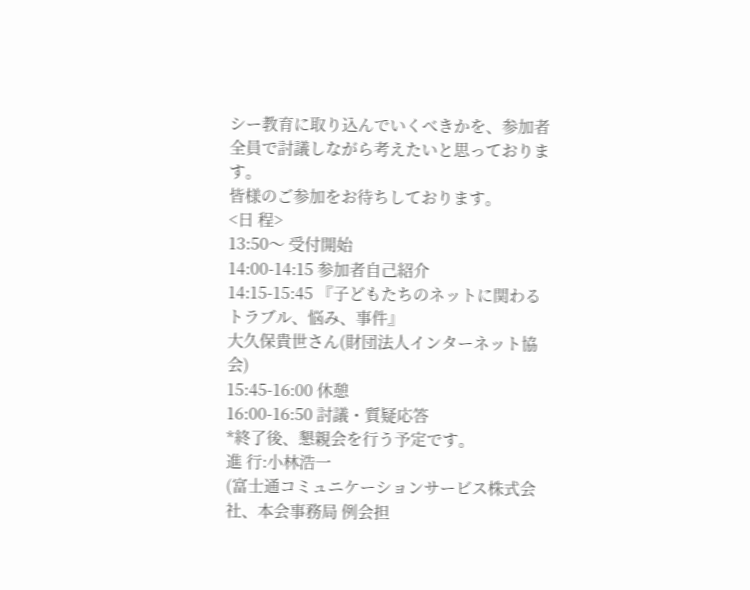シー教育に取り込んでいくべきかを、参加者全員で討議しながら考えたいと思っております。
皆様のご参加をお待ちしております。
<日 程>
13:50〜 受付開始
14:00-14:15 参加者自己紹介
14:15-15:45 『子どもたちのネットに関わるトラブル、悩み、事件』
大久保貴世さん(財団法人インターネット協会)
15:45-16:00 休憩
16:00-16:50 討議・質疑応答
*終了後、懇親会を行う予定です。
進 行:小林浩一
(富士通コミュニケーションサービス株式会社、本会事務局 例会担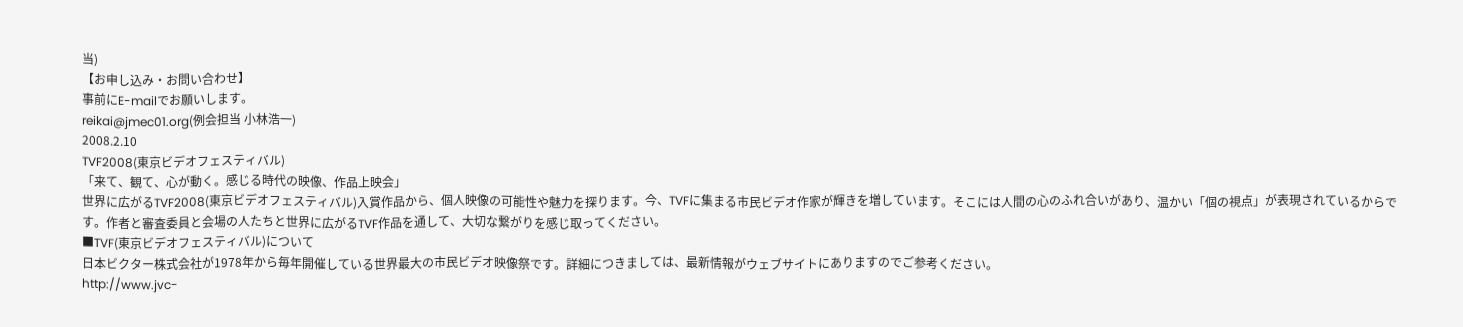当)
【お申し込み・お問い合わせ】
事前にE-mailでお願いします。
reikai@jmec01.org(例会担当 小林浩一)
2008.2.10
TVF2008(東京ビデオフェスティバル)
「来て、観て、心が動く。感じる時代の映像、作品上映会」
世界に広がるTVF2008(東京ビデオフェスティバル)入賞作品から、個人映像の可能性や魅力を探ります。今、TVFに集まる市民ビデオ作家が輝きを増しています。そこには人間の心のふれ合いがあり、温かい「個の視点」が表現されているからです。作者と審査委員と会場の人たちと世界に広がるTVF作品を通して、大切な繋がりを感じ取ってください。
■TVF(東京ビデオフェスティバル)について
日本ビクター株式会社が1978年から毎年開催している世界最大の市民ビデオ映像祭です。詳細につきましては、最新情報がウェブサイトにありますのでご参考ください。
http://www.jvc-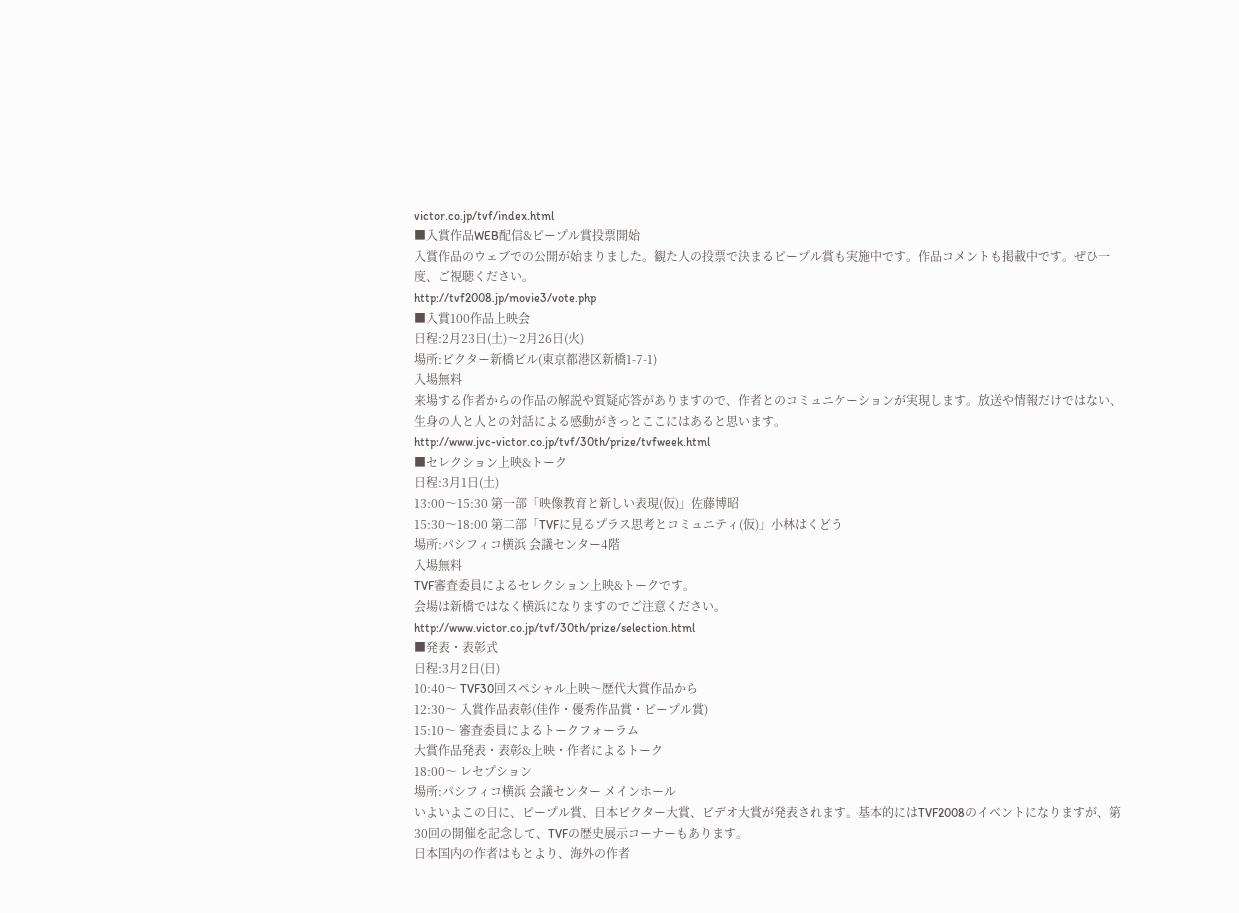victor.co.jp/tvf/index.html
■入賞作品WEB配信&ピープル賞投票開始
入賞作品のウェブでの公開が始まりました。観た人の投票で決まるピープル賞も実施中です。作品コメントも掲載中です。ぜひ一度、ご視聴ください。
http://tvf2008.jp/movie3/vote.php
■入賞100作品上映会
日程:2月23日(土)〜2月26日(火)
場所:ビクター新橋ビル(東京都港区新橋1-7-1)
入場無料
来場する作者からの作品の解説や質疑応答がありますので、作者とのコミュニケーションが実現します。放送や情報だけではない、生身の人と人との対話による感動がきっとここにはあると思います。
http://www.jvc-victor.co.jp/tvf/30th/prize/tvfweek.html
■セレクション上映&トーク
日程:3月1日(土)
13:00〜15:30 第一部「映像教育と新しい表現(仮)」佐藤博昭
15:30〜18:00 第二部「TVFに見るプラス思考とコミュニティ(仮)」小林はくどう
場所:パシフィコ横浜 会議センター4階
入場無料
TVF審査委員によるセレクション上映&トークです。
会場は新橋ではなく横浜になりますのでご注意ください。
http://www.victor.co.jp/tvf/30th/prize/selection.html
■発表・表彰式
日程:3月2日(日)
10:40〜 TVF30回スペシャル上映〜歴代大賞作品から
12:30〜 入賞作品表彰(佳作・優秀作品賞・ピープル賞)
15:10〜 審査委員によるトークフォーラム
大賞作品発表・表彰&上映・作者によるトーク
18:00〜 レセプション
場所:パシフィコ横浜 会議センター メインホール
いよいよこの日に、ピープル賞、日本ビクター大賞、ビデオ大賞が発表されます。基本的にはTVF2008のイベントになりますが、第30回の開催を記念して、TVFの歴史展示コーナーもあります。
日本国内の作者はもとより、海外の作者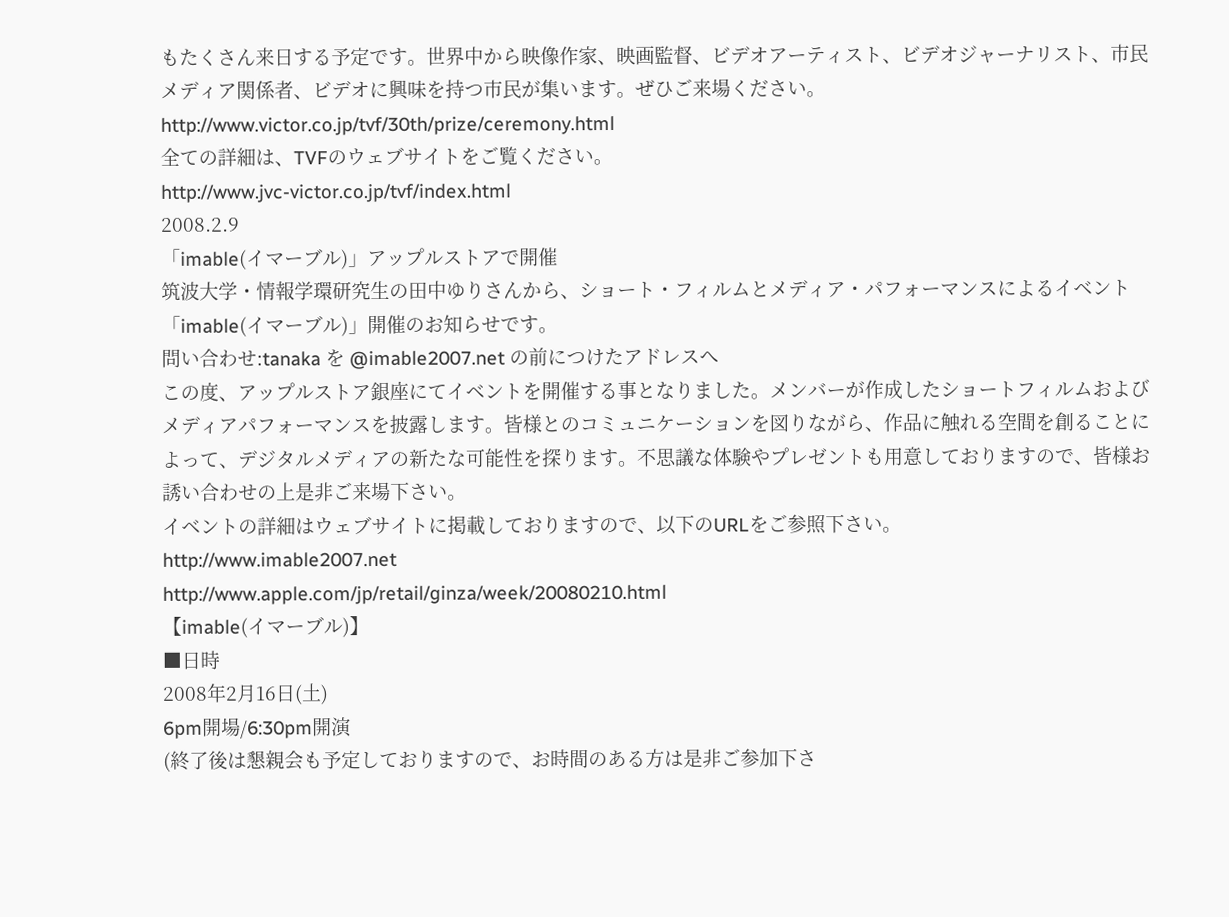もたくさん来日する予定です。世界中から映像作家、映画監督、ビデオアーティスト、ビデオジャーナリスト、市民メディア関係者、ビデオに興味を持つ市民が集います。ぜひご来場ください。
http://www.victor.co.jp/tvf/30th/prize/ceremony.html
全ての詳細は、TVFのウェブサイトをご覧ください。
http://www.jvc-victor.co.jp/tvf/index.html
2008.2.9
「imable(イマーブル)」アップルストアで開催
筑波大学・情報学環研究生の田中ゆりさんから、ショート・フィルムとメディア・パフォーマンスによるイベント「imable(イマーブル)」開催のお知らせです。
問い合わせ:tanaka を @imable2007.net の前につけたアドレスへ
この度、アップルストア銀座にてイベントを開催する事となりました。メンバーが作成したショートフィルムおよびメディアパフォーマンスを披露します。皆様とのコミュニケーションを図りながら、作品に触れる空間を創ることによって、デジタルメディアの新たな可能性を探ります。不思議な体験やプレゼントも用意しておりますので、皆様お誘い合わせの上是非ご来場下さい。
イベントの詳細はウェブサイトに掲載しておりますので、以下のURLをご参照下さい。
http://www.imable2007.net
http://www.apple.com/jp/retail/ginza/week/20080210.html
【imable(イマーブル)】
■日時
2008年2月16日(土)
6pm開場/6:30pm開演
(終了後は懇親会も予定しておりますので、お時間のある方は是非ご参加下さ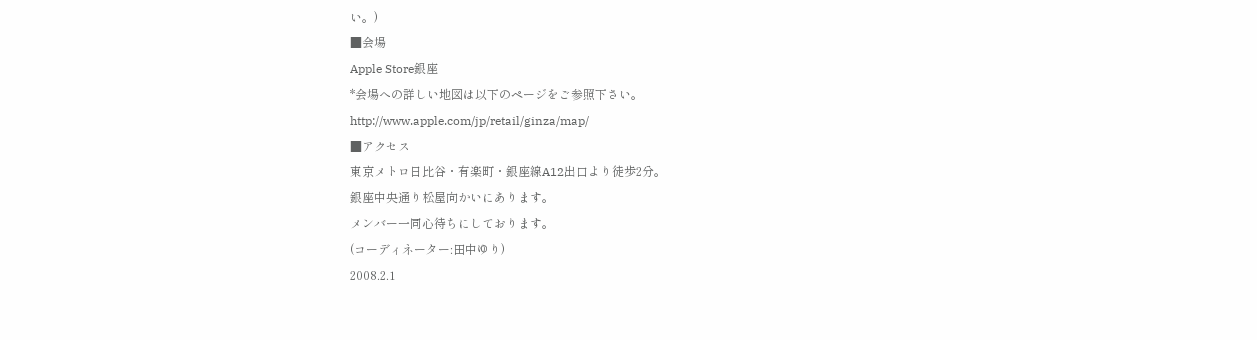い。)
■会場
Apple Store銀座
*会場への詳しい地図は以下のページをご参照下さい。
http://www.apple.com/jp/retail/ginza/map/
■アクセス
東京メトロ日比谷・有楽町・銀座線A12出口より徒歩2分。
銀座中央通り松屋向かいにあります。
メンバー一同心待ちにしております。
(コーディネーター:田中ゆり)
2008.2.1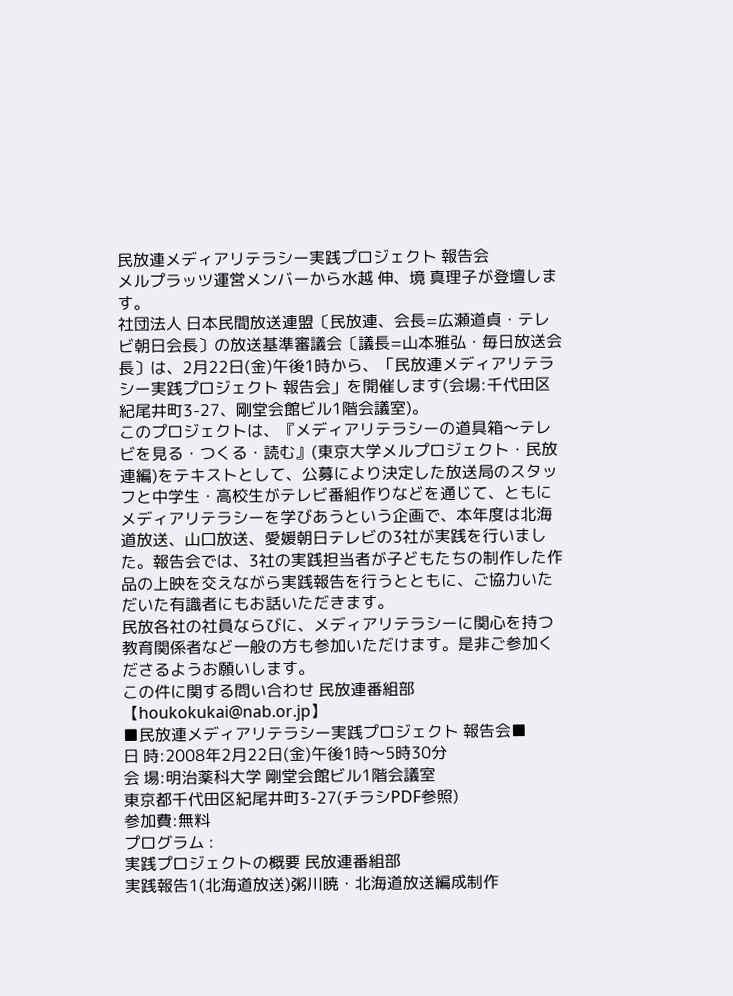民放連メディアリテラシー実践プロジェクト 報告会
メルプラッツ運営メンバーから水越 伸、境 真理子が登壇します。
社団法人 日本民間放送連盟〔民放連、会長=広瀬道貞・テレビ朝日会長〕の放送基準審議会〔議長=山本雅弘・毎日放送会長〕は、2月22日(金)午後1時から、「民放連メディアリテラシー実践プロジェクト 報告会」を開催します(会場:千代田区紀尾井町3-27、剛堂会館ビル1階会議室)。
このプロジェクトは、『メディアリテラシーの道具箱〜テレビを見る・つくる・読む』(東京大学メルプロジェクト・民放連編)をテキストとして、公募により決定した放送局のスタッフと中学生・高校生がテレビ番組作りなどを通じて、ともにメディアリテラシーを学びあうという企画で、本年度は北海道放送、山口放送、愛媛朝日テレビの3社が実践を行いました。報告会では、3社の実践担当者が子どもたちの制作した作品の上映を交えながら実践報告を行うとともに、ご協力いただいた有識者にもお話いただきます。
民放各社の社員ならびに、メディアリテラシーに関心を持つ教育関係者など一般の方も参加いただけます。是非ご参加くださるようお願いします。
この件に関する問い合わせ 民放連番組部【houkokukai@nab.or.jp】
■民放連メディアリテラシー実践プロジェクト 報告会■
日 時:2008年2月22日(金)午後1時〜5時30分
会 場:明治薬科大学 剛堂会館ビル1階会議室
東京都千代田区紀尾井町3-27(チラシPDF参照)
参加費:無料
プログラム :
実践プロジェクトの概要 民放連番組部
実践報告1(北海道放送)粥川暁・北海道放送編成制作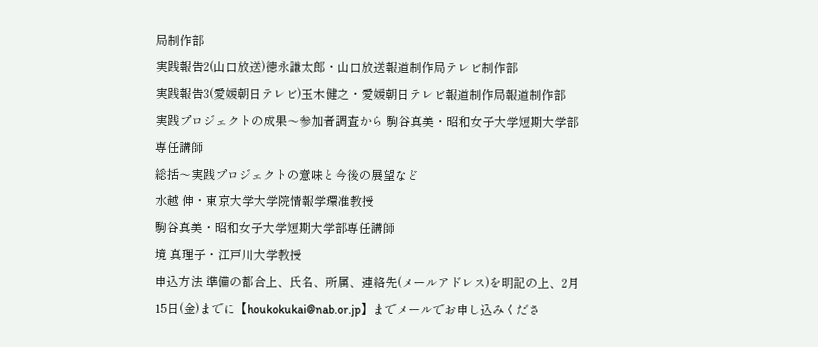局制作部
実践報告2(山口放送)徳永謙太郎・山口放送報道制作局テレビ制作部
実践報告3(愛媛朝日テレビ)玉木健之・愛媛朝日テレビ報道制作局報道制作部
実践プロジェクトの成果〜参加者調査から 駒谷真美・昭和女子大学短期大学部専任講師
総括〜実践プロジェクトの意味と今後の展望など
水越 伸・東京大学大学院情報学環准教授
駒谷真美・昭和女子大学短期大学部専任講師
境 真理子・江戸川大学教授
申込方法 準備の都合上、氏名、所属、連絡先(メールアドレス)を明記の上、2月15日(金)までに【houkokukai@nab.or.jp】までメールでお申し込みくださ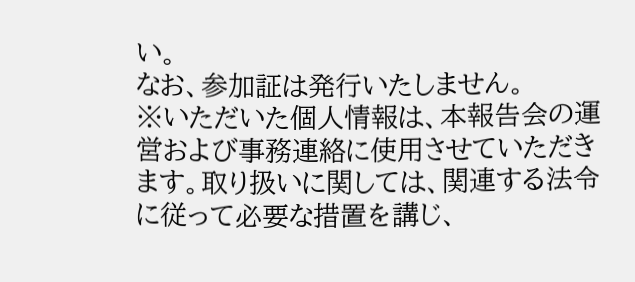い。
なお、参加証は発行いたしません。
※いただいた個人情報は、本報告会の運営および事務連絡に使用させていただきます。取り扱いに関しては、関連する法令に従って必要な措置を講じ、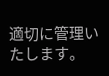適切に管理いたします。